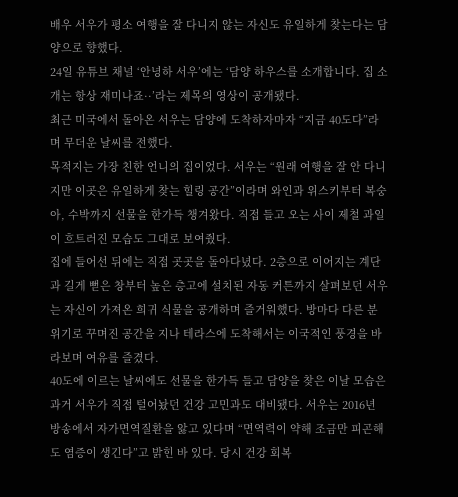배우 서우가 평소 여행을 잘 다니지 않는 자신도 유일하게 찾는다는 담양으로 향했다.
24일 유튜브 채널 ‘안녕하 서우’에는 ‘담양 하우스를 소개합니다. 집 소개는 항상 재미나죠··’라는 제목의 영상이 공개됐다.
최근 미국에서 돌아온 서우는 담양에 도착하자마자 “지금 40도다”라며 무더운 날씨를 전했다.
목적지는 가장 친한 언니의 집이었다. 서우는 “원래 여행을 잘 안 다니지만 이곳은 유일하게 찾는 힐링 공간”이라며 와인과 위스키부터 복숭아, 수박까지 선물을 한가득 챙겨왔다. 직접 들고 오는 사이 제철 과일이 흐트러진 모습도 그대로 보여줬다.
집에 들어선 뒤에는 직접 곳곳을 돌아다녔다. 2층으로 이어지는 계단과 길게 뻗은 창부터 높은 층고에 설치된 자동 커튼까지 살펴보던 서우는 자신이 가져온 희귀 식물을 공개하며 즐거워했다. 방마다 다른 분위기로 꾸며진 공간을 지나 테라스에 도착해서는 이국적인 풍경을 바라보며 여유를 즐겼다.
40도에 이르는 날씨에도 선물을 한가득 들고 담양을 찾은 이날 모습은 과거 서우가 직접 털어놨던 건강 고민과도 대비됐다. 서우는 2016년 방송에서 자가면역질환을 앓고 있다며 “면역력이 약해 조금만 피곤해도 염증이 생긴다”고 밝힌 바 있다. 당시 건강 회복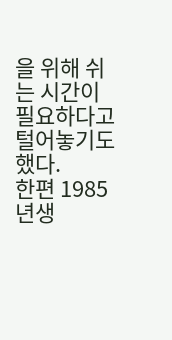을 위해 쉬는 시간이 필요하다고 털어놓기도 했다.
한편 1985년생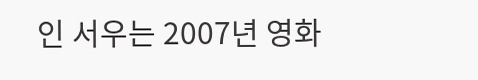인 서우는 2007년 영화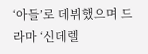‘아들’로 데뷔했으며 드라마 ‘신데렐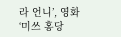라 언니’, 영화 ‘미쓰 홍당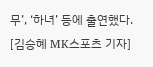무’, ‘하녀’ 등에 출연했다.
[김승혜 MK스포츠 기자]